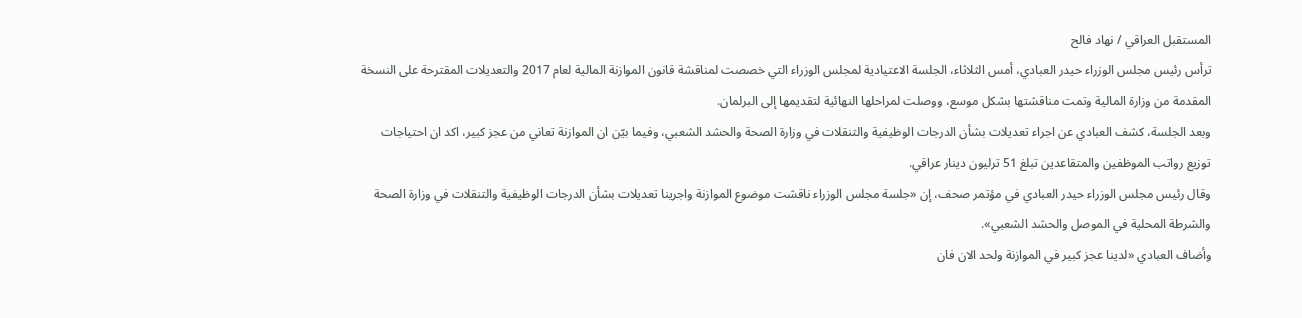المستقبل العراقي / نهاد فالح
ترأس رئيس مجلس الوزراء حيدر العبادي، أمس الثلاثاء، الجلسة الاعتيادية لمجلس الوزراء التي خصصت لمناقشة قانون الموازنة المالية لعام 2017 والتعديلات المقترحة على النسخة المقدمة من وزارة المالية وتمت مناقشتها بشكل موسع، ووصلت لمراحلها النهائية لتقديمها إلى البرلمان.
وبعد الجلسة، كشف العبادي عن اجراء تعديلات بشأن الدرجات الوظيفية والتنقلات في وزارة الصحة والحشد الشعبي، وفيما بيّن ان الموازنة تعاني من عجز كبير، اكد ان احتياجات توزيع رواتب الموظفين والمتقاعدين تبلغ 51 ترليون دينار عراقي.
وقال رئيس مجلس الوزراء حيدر العبادي في مؤتمر صحف، إن «جلسة مجلس الوزراء ناقشت موضوع الموازنة واجرينا تعديلات بشأن الدرجات الوظيفية والتنقلات في وزارة الصحة والشرطة المحلية في الموصل والحشد الشعبي».
وأضاف العبادي «لدينا عجز كبير في الموازنة ولحد الان فان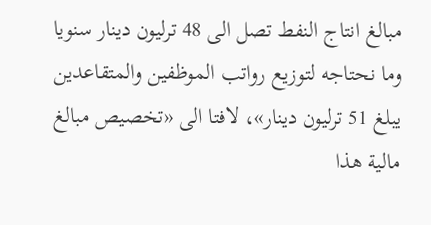مبالغ انتاج النفط تصل الى 48 ترليون دينار سنويا وما نحتاجه لتوزيع رواتب الموظفين والمتقاعدين يبلغ 51 ترليون دينار»، لافتا الى «تخصيص مبالغ مالية هذا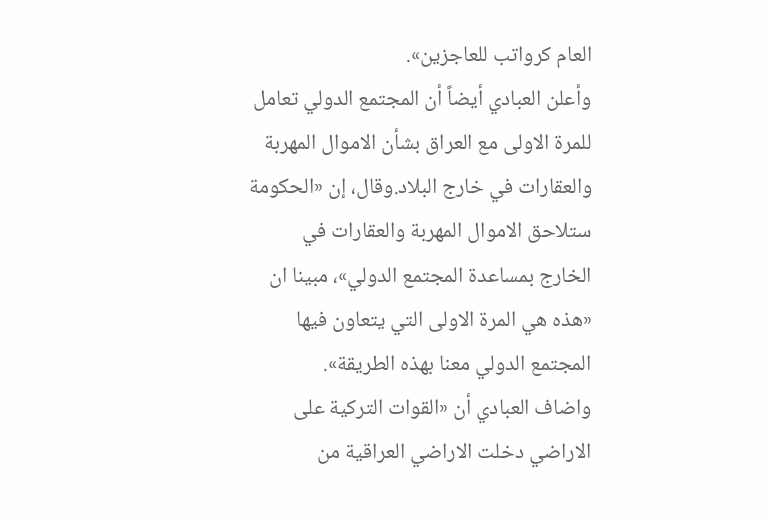العام كرواتب للعاجزين».
وأعلن العبادي أيضاً أن المجتمع الدولي تعامل للمرة الاولى مع العراق بشأن الاموال المهربة والعقارات في خارج البلاد.وقال، إن «الحكومة ستلاحق الاموال المهربة والعقارات في الخارج بمساعدة المجتمع الدولي»، مبينا ان «هذه هي المرة الاولى التي يتعاون فيها المجتمع الدولي معنا بهذه الطريقة».
واضاف العبادي أن «القوات التركية على الاراضي دخلت الاراضي العراقية من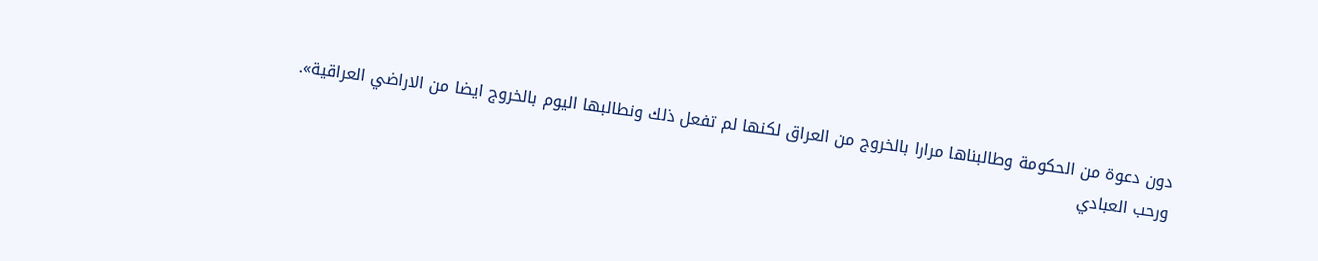دون دعوة من الحكومة وطالبناها مرارا بالخروج من العراق لكنها لم تفعل ذلك ونطالبها اليوم بالخروج ايضا من الاراضي العراقية».
ورحب العبادي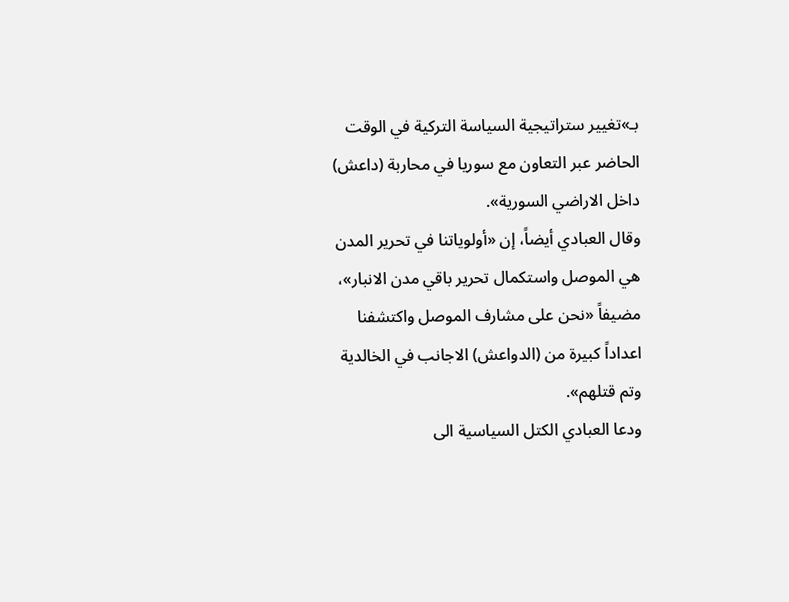بـ»تغيير ستراتيجية السياسة التركية في الوقت الحاضر عبر التعاون مع سوريا في محاربة (داعش) داخل الاراضي السورية».
وقال العبادي أيضاً، إن «أولوياتنا في تحرير المدن هي الموصل واستكمال تحرير باقي مدن الانبار»، مضيفاً «نحن على مشارف الموصل واكتشفنا اعداداً كبيرة من (الدواعش) الاجانب في الخالدية وتم قتلهم».
ودعا العبادي الكتل السياسية الى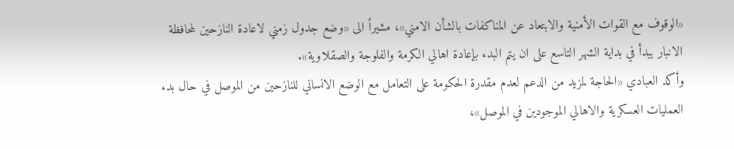«الوقوف مع القوات الأمنية والابتعاد عن المناكفات بالشأن الامني»، مشيراً الى «وضع جدول زمني لاعادة النازحين لمحافظة الانبار يبدأ في بداية الشهر التاسع على ان يتم البدء بإعادة اهالي الكرمة والفلوجة والصقلاوية».
وأكد العبادي «الحاجة لمزيد من الدعم لعدم مقدرة الحكومة على التعامل مع الوضع الانساني للنازحين من الموصل في حال بدء العمليات العسكرية والاهالي الموجودين في الموصل»،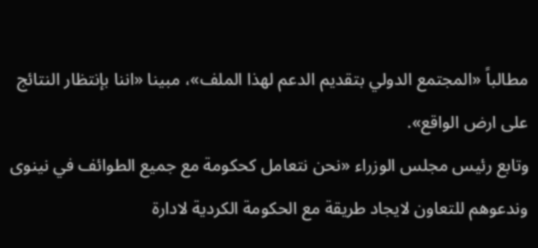مطالباً «المجتمع الدولي بتقديم الدعم لهذا الملف»، مبينا «اننا بإنتظار النتائج على ارض الواقع».
وتابع رئيس مجلس الوزراء «نحن نتعامل كحكومة مع جميع الطوائف في نينوى وندعوهم للتعاون لايجاد طريقة مع الحكومة الكردية لادارة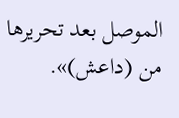الموصل بعد تحريرها من (داعش)».